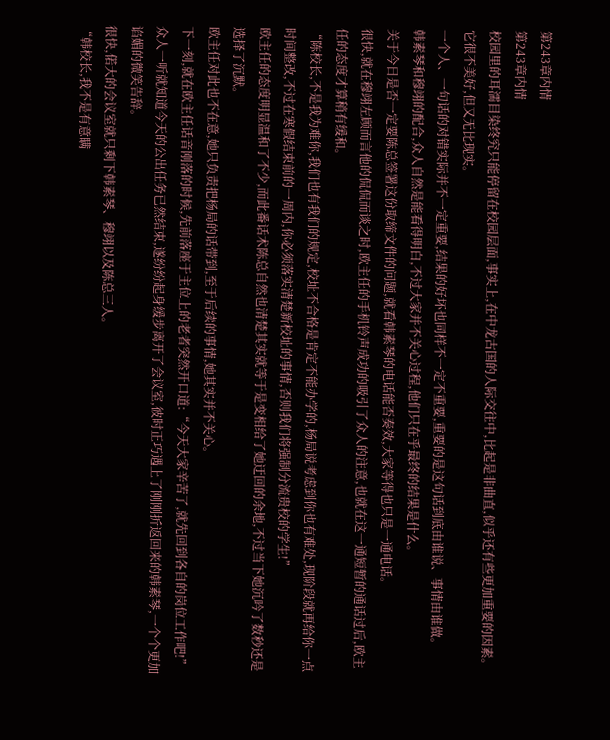第243章内情
第243章内情
校园里的耳濡目染终究只能停留在校园层面,事实上,在中龙古国的人际交往中,比起是非曲直,似乎还有些更加重要的因素。 它很不美好,但又无比现实。
一个人、一句话的对错实际并不一定重要,结果的好坏也同样不一定不重要,重要的是这句话到底由谁说、事情由谁做。
韩素琴和穆翊的配合,众人自然是能看得明白,不过大家并不关心过程,他们只在乎最终的结果是什么。
关于今日是否一定要陈总签署这份取缔文件的问题,就看韩素琴的电话能否奏效,大家等得也只是一通电话。
很快,就在穆翊左顾而言他的侃侃而谈之时,欧主任的手机铃声成功的吸引了众人的注意,也就在这一通短暂的通话过后,欧主任的态度才算稍有缓和。
“陈校长,不是我为难你,我们也有我们的规定,校址不合格是肯定不能办学的,杨局说考虑到你也有难处,现阶段就再给你一点时间整改,不过在寒假结束前的一周内,你必须落实清楚新校址的事情,否则我们将强制分流贵校的学生!”
欧主任的态度明显温和了不少,而此番话术陈总自然也清楚其实就等于是变相给了她迂回的余地,不过当下她沉吟了数秒还是选择了沉默。
欧主任对此也不在意,她只负责把杨局的话带到,至于后续的事情,她其实并不关心。
下一刻,就在欧主任话音刚落的时候,先前落座于主位上的老者突然开口道:“今天大家辛苦了,就先回到各自的岗位工作吧!”
众人一听就知道今天的公出任务已然结束,遂纷纷起身缓步离开了会议室,彼时正巧遇上了刚刚折返回来的韩素琴,一个个更加谄媚的微笑告辞。
很快,偌大的会议室就只剩下韩素琴、穆翊以及陈总三人。
“韩校长,我不是有意瞒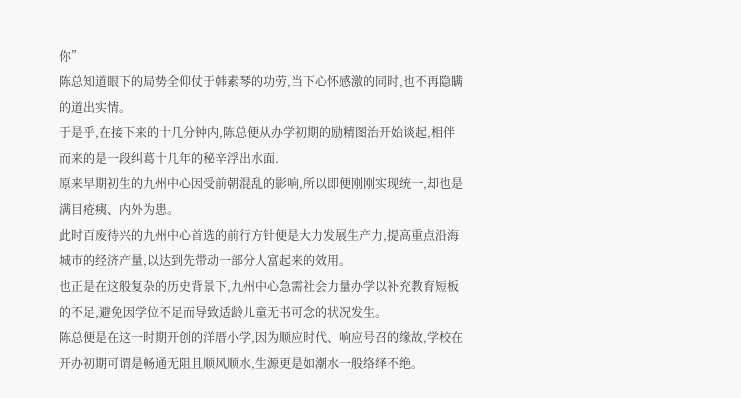你”
陈总知道眼下的局势全仰仗于韩素琴的功劳,当下心怀感激的同时,也不再隐瞒的道出实情。
于是乎,在接下来的十几分钟内,陈总便从办学初期的励精图治开始谈起,相伴而来的是一段纠葛十几年的秘辛浮出水面.
原来早期初生的九州中心因受前朝混乱的影响,所以即便刚刚实现统一,却也是满目疮痍、内外为患。
此时百废待兴的九州中心首选的前行方针便是大力发展生产力,提高重点沿海城市的经济产量,以达到先带动一部分人富起来的效用。
也正是在这般复杂的历史背景下,九州中心急需社会力量办学以补充教育短板的不足,避免因学位不足而导致适龄儿童无书可念的状况发生。
陈总便是在这一时期开创的洋厝小学,因为顺应时代、响应号召的缘故,学校在开办初期可谓是畅通无阻且顺风顺水,生源更是如潮水一般络绎不绝。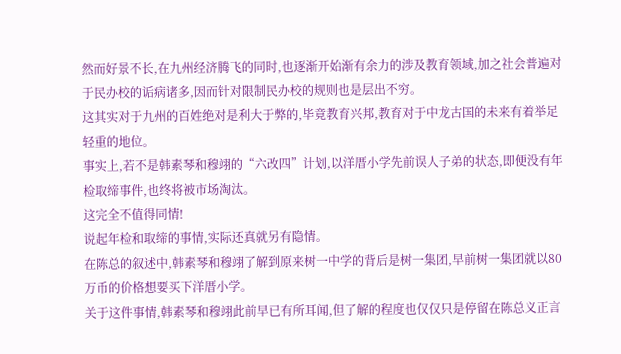然而好景不长,在九州经济腾飞的同时,也逐渐开始渐有余力的涉及教育领域,加之社会普遍对于民办校的诟病诸多,因而针对限制民办校的规则也是层出不穷。
这其实对于九州的百姓绝对是利大于弊的,毕竟教育兴邦,教育对于中龙古国的未来有着举足轻重的地位。
事实上,若不是韩素琴和穆翊的“六改四”计划,以洋厝小学先前误人子弟的状态,即便没有年检取缔事件,也终将被市场淘汰。
这完全不值得同情!
说起年检和取缔的事情,实际还真就另有隐情。
在陈总的叙述中,韩素琴和穆翊了解到原来树一中学的背后是树一集团,早前树一集团就以80万币的价格想要买下洋厝小学。
关于这件事情,韩素琴和穆翊此前早已有所耳闻,但了解的程度也仅仅只是停留在陈总义正言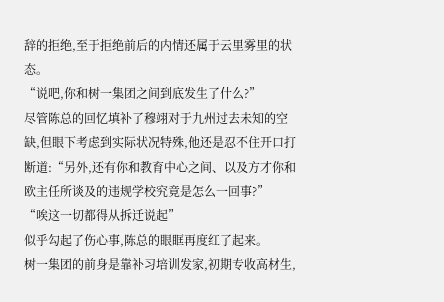辞的拒绝,至于拒绝前后的内情还属于云里雾里的状态。
“说吧,你和树一集团之间到底发生了什么?”
尽管陈总的回忆填补了穆翊对于九州过去未知的空缺,但眼下考虑到实际状况特殊,他还是忍不住开口打断道:“另外,还有你和教育中心之间、以及方才你和欧主任所谈及的违规学校究竟是怎么一回事?”
“唉这一切都得从拆迁说起”
似乎勾起了伤心事,陈总的眼眶再度红了起来。
树一集团的前身是靠补习培训发家,初期专收高材生,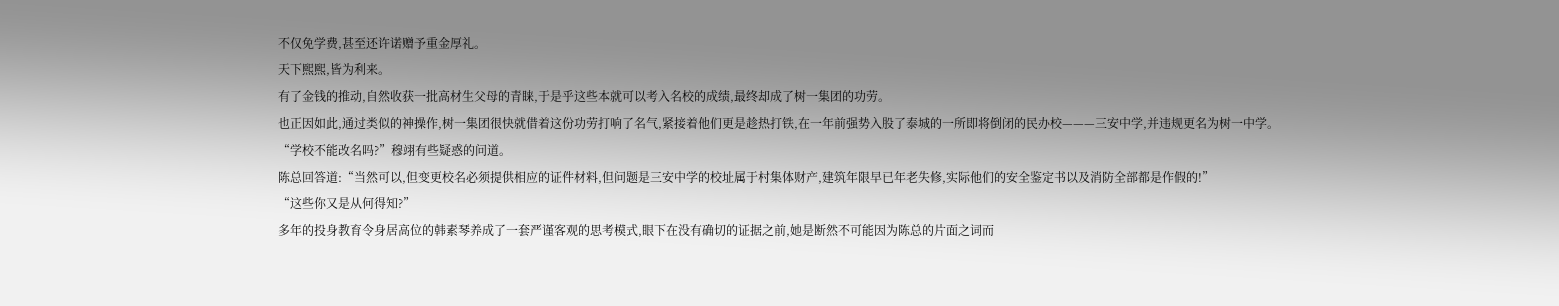不仅免学费,甚至还许诺赠予重金厚礼。
天下熙熙,皆为利来。
有了金钱的推动,自然收获一批高材生父母的青睐,于是乎这些本就可以考入名校的成绩,最终却成了树一集团的功劳。
也正因如此,通过类似的神操作,树一集团很快就借着这份功劳打响了名气,紧接着他们更是趁热打铁,在一年前强势入股了泰城的一所即将倒闭的民办校———三安中学,并违规更名为树一中学。
“学校不能改名吗?”穆翊有些疑惑的问道。
陈总回答道:“当然可以,但变更校名必须提供相应的证件材料,但问题是三安中学的校址属于村集体财产,建筑年限早已年老失修,实际他们的安全鉴定书以及消防全部都是作假的!”
“这些你又是从何得知?”
多年的投身教育令身居高位的韩素琴养成了一套严谨客观的思考模式,眼下在没有确切的证据之前,她是断然不可能因为陈总的片面之词而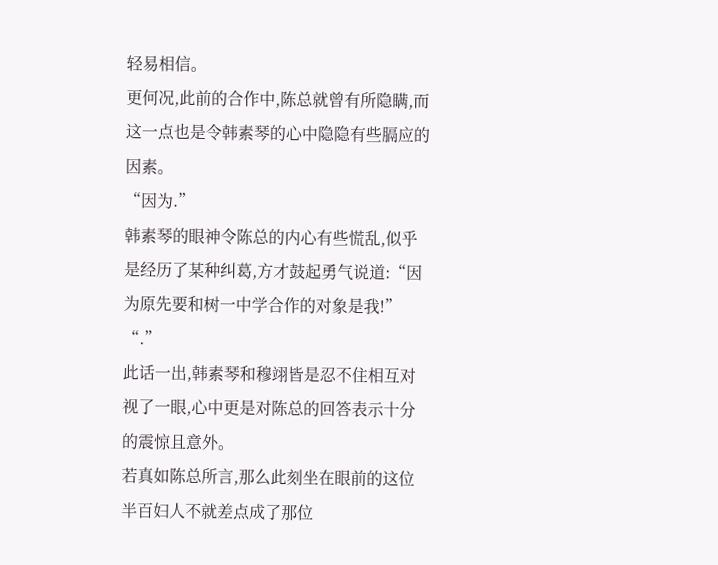轻易相信。
更何况,此前的合作中,陈总就曾有所隐瞒,而这一点也是令韩素琴的心中隐隐有些膈应的因素。
“因为.”
韩素琴的眼神令陈总的内心有些慌乱,似乎是经历了某种纠葛,方才鼓起勇气说道:“因为原先要和树一中学合作的对象是我!”
“.”
此话一出,韩素琴和穆翊皆是忍不住相互对视了一眼,心中更是对陈总的回答表示十分的震惊且意外。
若真如陈总所言,那么此刻坐在眼前的这位半百妇人不就差点成了那位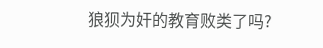狼狈为奸的教育败类了吗?